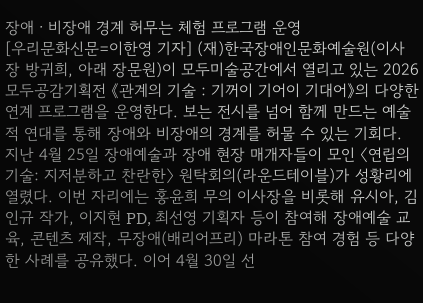장애ㆍ비장애 경계 허무는 체험 프로그램 운영
[우리문화신문=이한영 기자] (재)한국장애인문화예술원(이사장 방귀희, 아래 장문원)이 모두미술공간에서 열리고 있는 2026 모두공감기획전 《관계의 기술 : 기꺼이 기어이 기대어》의 다양한 연계 프로그램을 운영한다. 보는 전시를 넘어 함께 만드는 예술적 연대를 통해 장애와 비장애의 경계를 허물 수 있는 기회다. 지난 4월 25일 장애예술과 장애 현장 매개자들이 모인 〈연립의 기술: 지저분하고 찬란한〉 원탁회의(라운드테이블)가 성황리에 열렸다. 이번 자리에는 홍윤희 무의 이사장을 비롯해 유시아, 김인규 작가, 이지현 PD, 최선영 기획자 등이 참여해 장애예술 교육, 콘텐츠 제작, 무장애(배리어프리) 마라톤 참여 경험 등 다양한 사례를 공유했다. 이어 4월 30일 선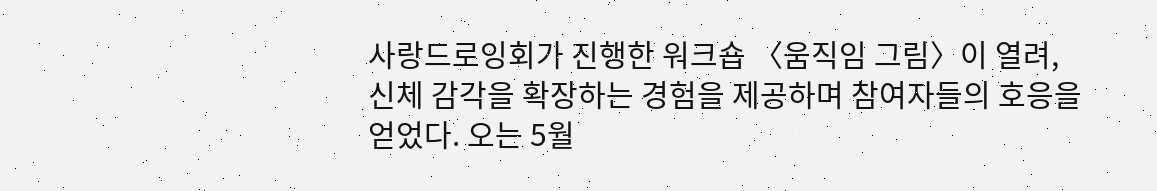사랑드로잉회가 진행한 워크숍 〈움직임 그림〉이 열려, 신체 감각을 확장하는 경험을 제공하며 참여자들의 호응을 얻었다. 오는 5월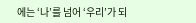에는 ‘나’를 넘어 ‘우리’가 되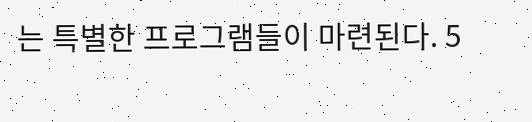는 특별한 프로그램들이 마련된다. 5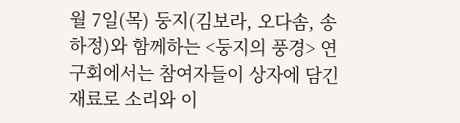월 7일(목) 둥지(김보라, 오다솜, 송하정)와 함께하는 <둥지의 풍경> 연구회에서는 참여자들이 상자에 담긴 재료로 소리와 이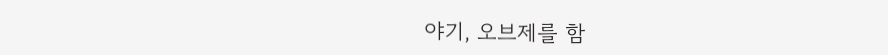야기, 오브제를 함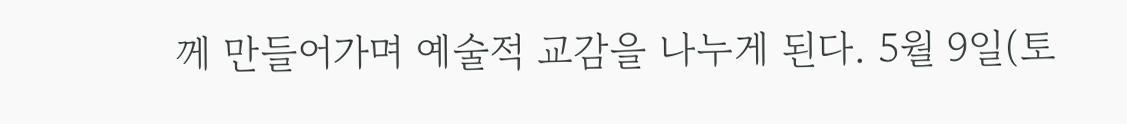께 만들어가며 예술적 교감을 나누게 된다. 5월 9일(토